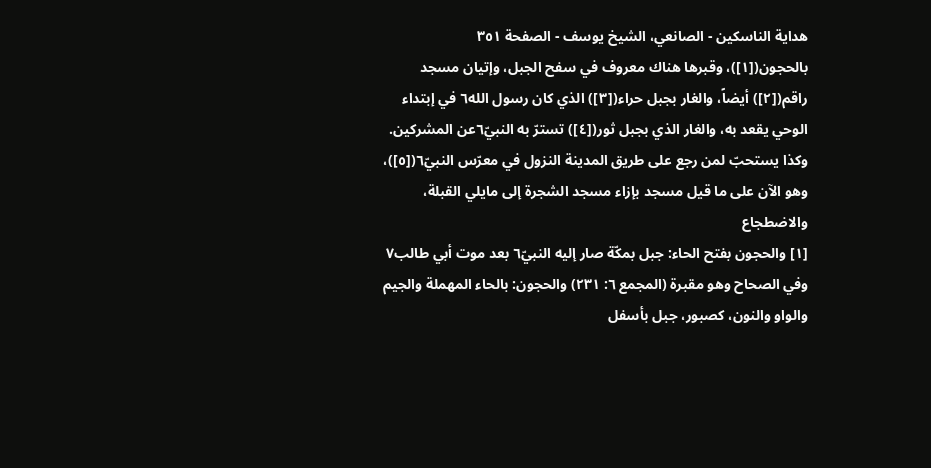هداية الناسكين - الصانعي، الشيخ يوسف - الصفحة ٣٥١
بالحجون([١])، وقبرها هناك معروف في سفح الجبل، وإتيان مسجد راقم([٢]) أيضاً، والغار بجبل حراء([٣]) الذي كان رسول الله٦ في إبتداء الوحي يقعد به، والغار الذي بجبل ثور([٤]) تسترّ به النبيّ٦عن المشركين.
وكذا يستحبّ لمن رجع على طريق المدينة النزول في معرّس النبيّ٦([٥])، وهو الآن على ما قيل مسجد بإزاء مسجد الشجرة إلى مايلي القبلة، والاضطجاع
[١] والحجون بفتح الحاء: جبل بمكّة صار إليه النبيّ٦ بعد موت أبي طالب٧ وفي الصحاح وهو مقبرة (المجمع ٦: ٢٣١) والحجون: بالحاء المهملة والجيم والواو والنون، كصبور، جبل بأسفل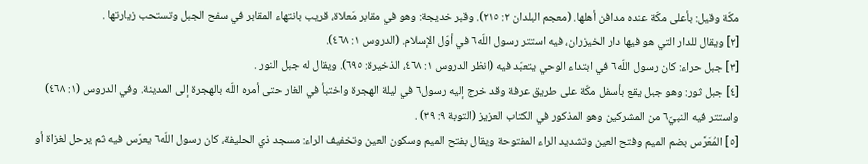مكّة وقيل: بأعلى مكّة عنده مدافن أهلها. (معجم البلدان ٢: ٢١٥). وقبر خديجة: وهو في مقابر مَعلاة، قريب بانتهاء المقابر في سفح الجبل وتستحب زيارتها .
[٢] ويقال للدار التي هو فيها دار الخيزران، فيه استتر رسول اللّه٦ في أوّل الإسلام. (الدروس ١: ٤٦٨).
[٣] جبل حراء: كان رسول اللّه٦ في ابتداء الوحي يتعبّد فيه (انظر الدروس ١: ٤٦٨، الذخيرة: ٦٩٥). ويقال له جبل النور .
[٤] جبل ثور: وهو جبل يقع بأسفل مكّة على طريق عرفة وقد خرج إليه رسول٦ في ليلة الهجرة واختبأ في الغار حتى أمره اللّه بالهجرة إلى المدينة. وفي الدروس (١: ٤٦٨) واستتر فيه النبيّ٦ من المشركين وهو المذكور في الكتاب العزيز (التوبة ٩: ٣٩) .
[٥] المُعَرَّس بضم الميم وفتح العين وتشديد الراء المفتوحة ويقال بفتح الميم وسكون العين وتخفيف الراء: مسجد ذي الحليفة، كان رسول اللّه٦ يعرّس فيه ثم يرحل لغزاة أو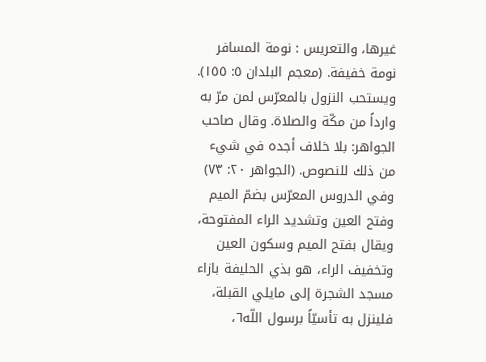غيرها، والتعريس : نومة المسافر نومة خفيفة. (معجم البلدان ٥: ١٥٥). ويستحب النزول بالمعرّس لمن مرّ به وارداً من مكّة والصلاة. وقال صاحب الجواهر: بلا خلاف أجده في شيء من ذلك للنصوص. (الجواهر ٢٠: ٧٣) وفي الدروس المعرّس بضمّ الميم وفتح العين وتشديد الراء المفتوحة، ويقال بفتح الميم وسكون العين وتخفيف الراء، هو بذي الحليفة بازاء مسجد الشجرة إلى مايلي القبلة، فلينزل به تأسيّاً برسول اللّه٦،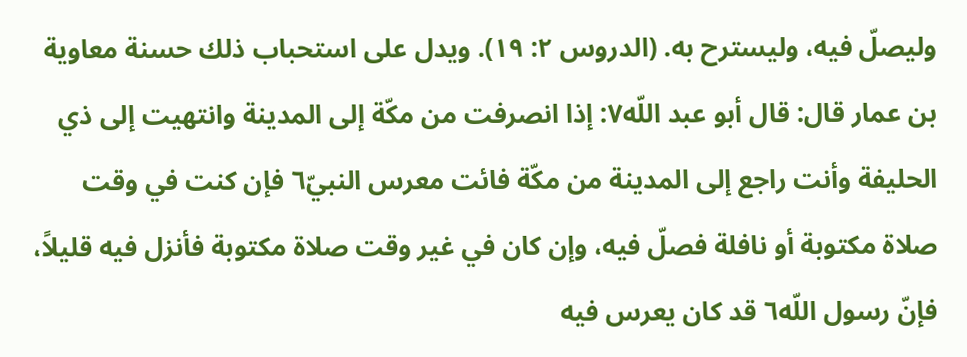وليصلّ فيه، وليسترح به. (الدروس ٢: ١٩). ويدل على استحباب ذلك حسنة معاوية بن عمار قال: قال أبو عبد اللّه٧: إذا انصرفت من مكّة إلى المدينة وانتهيت إلى ذي الحليفة وأنت راجع إلى المدينة من مكّة فائت معرس النبيّ٦ فإن كنت في وقت صلاة مكتوبة أو نافلة فصلّ فيه، وإن كان في غير وقت صلاة مكتوبة فأنزل فيه قليلاً، فإنّ رسول اللّه٦ قد كان يعرس فيه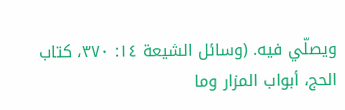ويصلّي فيه. (وسائل الشيعة ١٤: ٣٧٠، كتاب الحج، أبواب المزار وما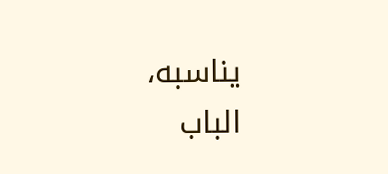يناسبه، الباب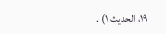١٩، الحديث ١) .